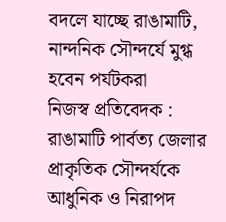বদলে যাচ্ছে রাঙামাটি, নান্দনিক সৌন্দর্যে মুগ্ধ হবেন পর্যটকরা
নিজস্ব প্রতিবেদক :
রাঙামাটি পার্বত্য জেলার প্রাকৃতিক সৌন্দর্যকে আধুনিক ও নিরাপদ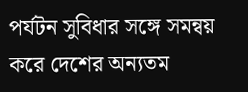পর্যটন সুবিধার সঙ্গে সমন্বয় করে দেশের অন্যতম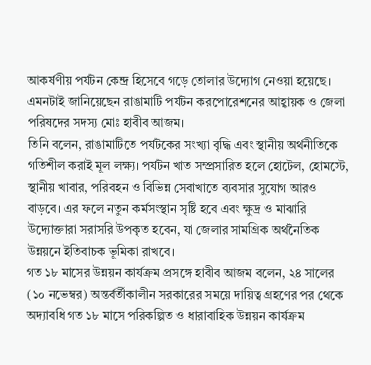আকর্ষণীয় পর্যটন কেন্দ্র হিসেবে গড়ে তোলার উদ্যোগ নেওয়া হয়েছে। এমনটাই জানিয়েছেন রাঙামাটি পর্যটন করপোরেশনের আহ্বায়ক ও জেলা পরিষদের সদস্য মোঃ হাবীব আজম।
তিনি বলেন, রাঙামাটিতে পর্যটকের সংখ্যা বৃদ্ধি এবং স্থানীয় অর্থনীতিকে গতিশীল করাই মূল লক্ষ্য। পর্যটন খাত সম্প্রসারিত হলে হোটেল, হোমস্টে, স্থানীয় খাবার, পরিবহন ও বিভিন্ন সেবাখাতে ব্যবসার সুযোগ আরও বাড়বে। এর ফলে নতুন কর্মসংস্থান সৃষ্টি হবে এবং ক্ষুদ্র ও মাঝারি উদ্যোক্তারা সরাসরি উপকৃত হবেন, যা জেলার সামগ্রিক অর্থনৈতিক উন্নয়নে ইতিবাচক ভূমিকা রাখবে।
গত ১৮ মাসের উন্নয়ন কার্যক্রম প্রসঙ্গে হাবীব আজম বলেন, ২৪ সালের (১০ নভেম্বর) অন্তর্বর্তীকালীন সরকারের সময়ে দায়িত্ব গ্রহণের পর থেকে অদ্যাবধি গত ১৮ মাসে পরিকল্পিত ও ধারাবাহিক উন্নয়ন কার্যক্রম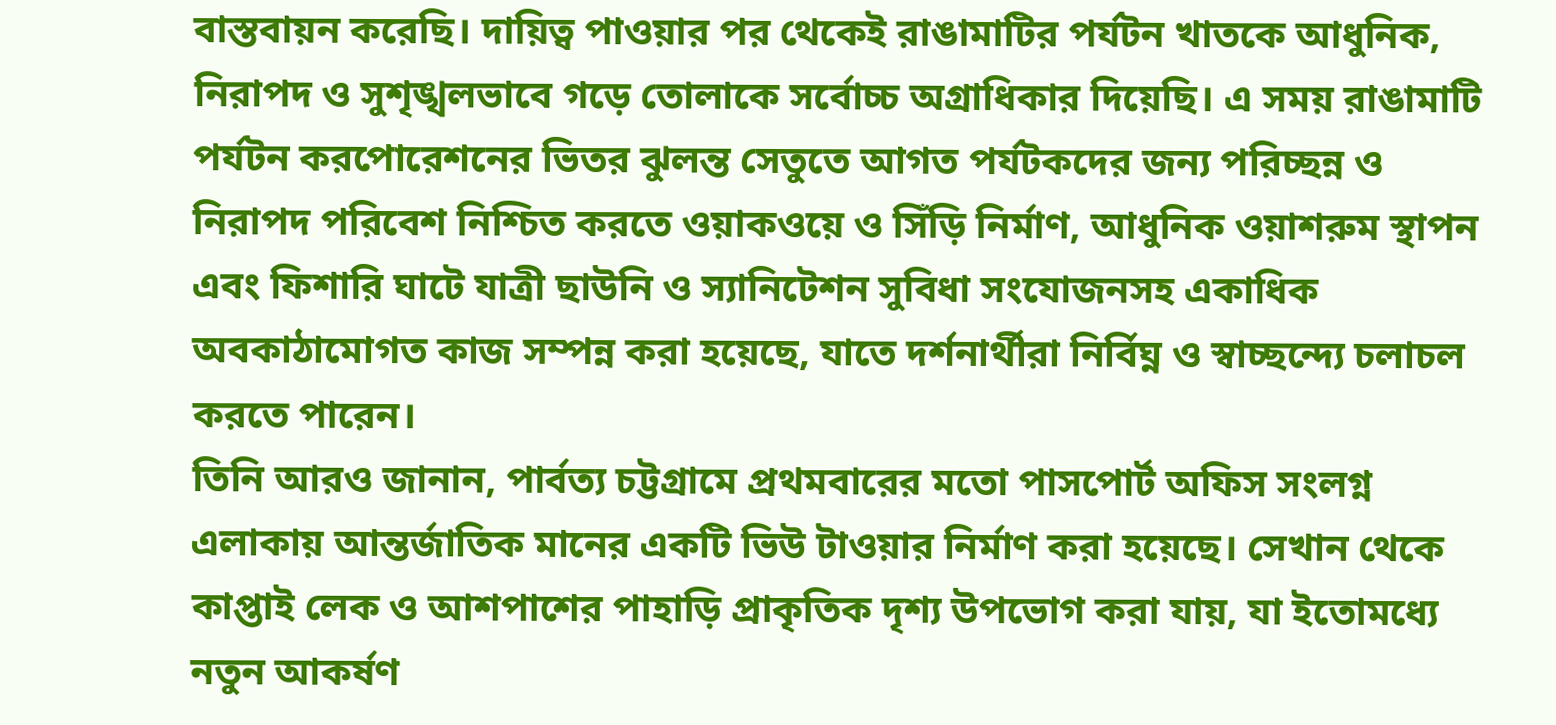বাস্তবায়ন করেছি। দায়িত্ব পাওয়ার পর থেকেই রাঙামাটির পর্যটন খাতকে আধুনিক, নিরাপদ ও সুশৃঙ্খলভাবে গড়ে তোলাকে সর্বোচ্চ অগ্রাধিকার দিয়েছি। এ সময় রাঙামাটি পর্যটন করপোরেশনের ভিতর ঝুলন্ত সেতুতে আগত পর্যটকদের জন্য পরিচ্ছন্ন ও নিরাপদ পরিবেশ নিশ্চিত করতে ওয়াকওয়ে ও সিঁড়ি নির্মাণ, আধুনিক ওয়াশরুম স্থাপন এবং ফিশারি ঘাটে যাত্রী ছাউনি ও স্যানিটেশন সুবিধা সংযোজনসহ একাধিক অবকাঠামোগত কাজ সম্পন্ন করা হয়েছে, যাতে দর্শনার্থীরা নির্বিঘ্ন ও স্বাচ্ছন্দ্যে চলাচল করতে পারেন।
তিনি আরও জানান, পার্বত্য চট্টগ্রামে প্রথমবারের মতো পাসপোর্ট অফিস সংলগ্ন এলাকায় আন্তর্জাতিক মানের একটি ভিউ টাওয়ার নির্মাণ করা হয়েছে। সেখান থেকে কাপ্তাই লেক ও আশপাশের পাহাড়ি প্রাকৃতিক দৃশ্য উপভোগ করা যায়, যা ইতোমধ্যে নতুন আকর্ষণ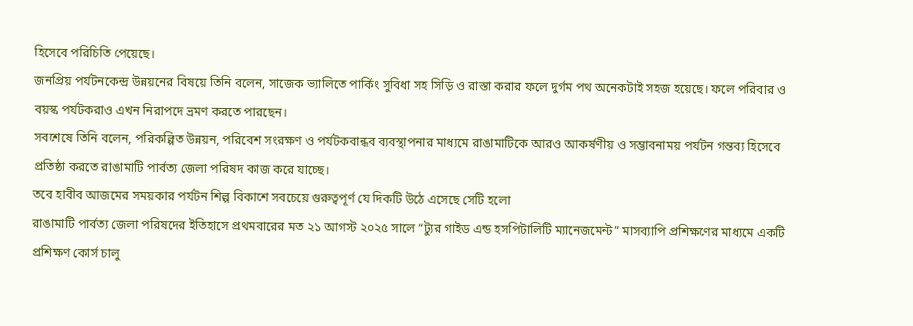হিসেবে পরিচিতি পেয়েছে।
জনপ্রিয় পর্যটনকেন্দ্র উন্নয়নের বিষয়ে তিনি বলেন, সাজেক ভ্যালিতে পার্কিং সুবিধা সহ সিড়ি ও রাস্তা করার ফলে দুর্গম পথ অনেকটাই সহজ হয়েছে। ফলে পরিবার ও বয়স্ক পর্যটকরাও এখন নিরাপদে ভ্রমণ করতে পারছেন।
সবশেষে তিনি বলেন, পরিকল্পিত উন্নয়ন, পরিবেশ সংরক্ষণ ও পর্যটকবান্ধব ব্যবস্থাপনার মাধ্যমে রাঙামাটিকে আরও আকর্ষণীয় ও সম্ভাবনাময় পর্যটন গন্তব্য হিসেবে প্রতিষ্ঠা করতে রাঙামাটি পার্বত্য জেলা পরিষদ কাজ করে যাচ্ছে।
তবে হাবীব আজমের সময়কার পর্যটন শিল্প বিকাশে সবচেয়ে গুরুত্বপূর্ণ যে দিকটি উঠে এসেছে সেটি হলো
রাঙামাটি পার্বত্য জেলা পরিষদের ইতিহাসে প্রথমবারের মত ২১ আগস্ট ২০২৫ সালে “ট্যুর গাইড এন্ড হসপিটালিটি ম্যানেজমেন্ট” মাসব্যাপি প্রশিক্ষণের মাধ্যমে একটি প্রশিক্ষণ কোর্স চালু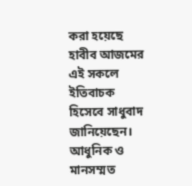করা হয়েছে হাবীব আজমের এই সকলে ইতিবাচক হিসেবে সাধুবাদ জানিয়েছেন। আধুনিক ও মানসম্মত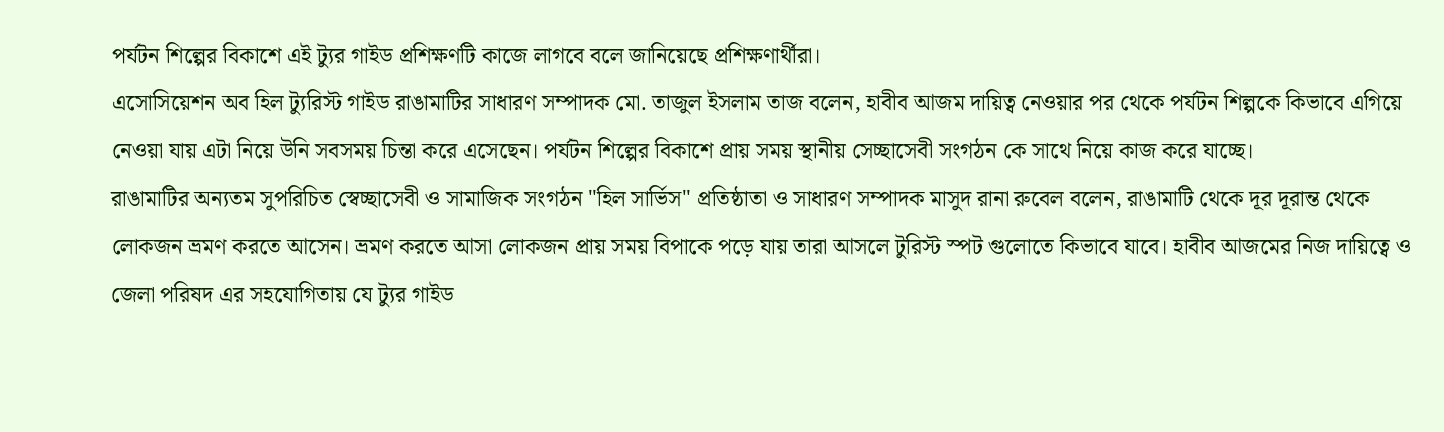পর্যটন শিল্পের বিকাশে এই ট্যুর গাইড প্রশিক্ষণটি কাজে লাগবে বলে জানিয়েছে প্রশিক্ষণার্থীরা।
এসোসিয়েশন অব হিল ট্যুরিস্ট গাইড রাঙামাটির সাধারণ সম্পাদক মো. তাজুল ইসলাম তাজ বলেন, হাবীব আজম দায়িত্ব নেওয়ার পর থেকে পর্যটন শিল্পকে কিভাবে এগিয়ে নেওয়া যায় এটা নিয়ে উনি সবসময় চিন্তা করে এসেছেন। পর্যটন শিল্পের বিকাশে প্রায় সময় স্থানীয় সেচ্ছাসেবী সংগঠন কে সাথে নিয়ে কাজ করে যাচ্ছে।
রাঙামাটির অন্যতম সুপরিচিত স্বেচ্ছাসেবী ও সামাজিক সংগঠন "হিল সার্ভিস" প্রতিষ্ঠাতা ও সাধারণ সম্পাদক মাসুদ রানা রুবেল বলেন, রাঙামাটি থেকে দূর দূরান্ত থেকে লোকজন ভ্রমণ করতে আসেন। ভ্রমণ করতে আসা লোকজন প্রায় সময় বিপাকে পড়ে যায় তারা আসলে টুরিস্ট স্পট গুলোতে কিভাবে যাবে। হাবীব আজমের নিজ দায়িত্বে ও জেলা পরিষদ এর সহযোগিতায় যে ট্যুর গাইড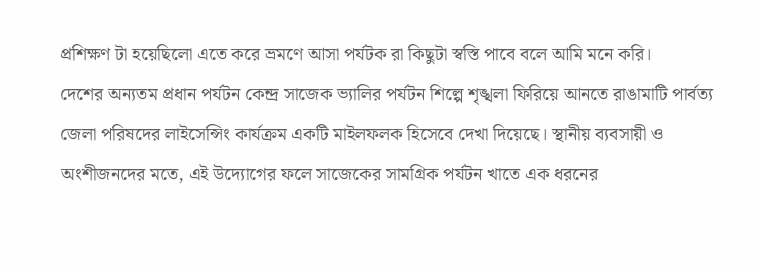প্রশিক্ষণ টা হয়েছিলো এতে করে ভ্রমণে আসা পর্যটক রা কিছুটা স্বস্তি পাবে বলে আমি মনে করি।
দেশের অন্যতম প্রধান পর্যটন কেন্দ্র সাজেক ভ্যালির পর্যটন শিল্পে শৃঙ্খলা ফিরিয়ে আনতে রাঙামাটি পার্বত্য জেলা পরিষদের লাইসেন্সিং কার্যক্রম একটি মাইলফলক হিসেবে দেখা দিয়েছে। স্থানীয় ব্যবসায়ী ও অংশীজনদের মতে, এই উদ্যোগের ফলে সাজেকের সামগ্রিক পর্যটন খাতে এক ধরনের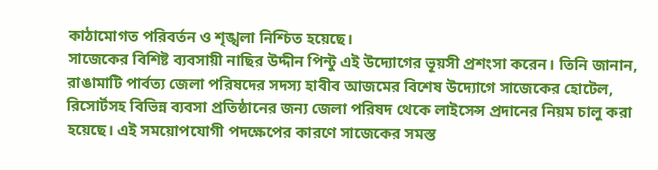কাঠামোগত পরিবর্তন ও শৃঙ্খলা নিশ্চিত হয়েছে।
সাজেকের বিশিষ্ট ব্যবসায়ী নাছির উদ্দীন পিন্টু এই উদ্যোগের ভূয়সী প্রশংসা করেন। তিনি জানান, রাঙামাটি পার্বত্য জেলা পরিষদের সদস্য হাবীব আজমের বিশেষ উদ্যোগে সাজেকের হোটেল, রিসোর্টসহ বিভিন্ন ব্যবসা প্রতিষ্ঠানের জন্য জেলা পরিষদ থেকে লাইসেন্স প্রদানের নিয়ম চালু করা হয়েছে। এই সময়োপযোগী পদক্ষেপের কারণে সাজেকের সমস্ত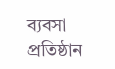ব্যবসা প্রতিষ্ঠান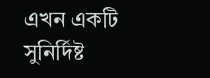এখন একটি সুনির্দিষ্ট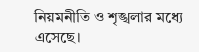নিয়মনীতি ও শৃঙ্খলার মধ্যে এসেছে।